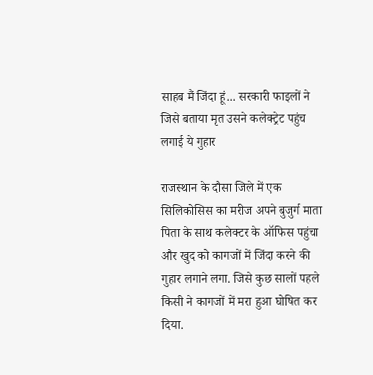साहब मैं जिंदा हूं... सरकारी फाइलों ने जिसे बताया मृत उसने कलेक्ट्रेट पहुंच लगाई ये गुहार

राजस्थान के दौसा जिले में एक सिलिकोसिस का मरीज अपने बुजुर्ग माता पिता के साथ कलेक्टर के ऑफिस पहुंचा और खुद को कागजों में जिंदा करने की गुहार लगाने लगा. जिसे कुछ सालों पहले किसी ने कागजों में मरा हुआ घोषित कर दिया.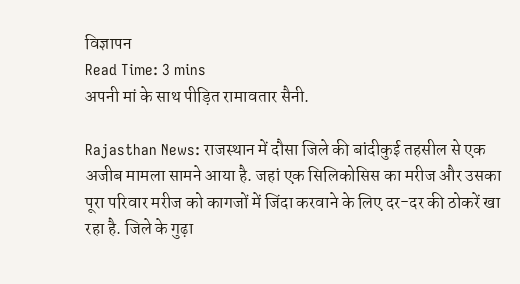विज्ञापन
Read Time: 3 mins
अपनी मां के साथ पीड़ित रामावतार सैनी.

Rajasthan News: राजस्थान में दौसा जिले की बांदीकुई तहसील से एक अजीब मामला सामने आया है. जहां एक सिलिकोसिस का मरीज और उसका पूरा परिवार मरीज को कागजों में जिंदा करवाने के लिए दर-दर की ठोकरें खा रहा है. जिले के गुढ़ा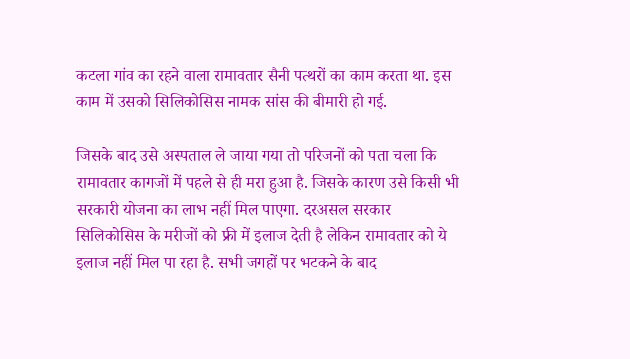कटला गांव का रहने वाला रामावतार सैनी पत्थरों का काम करता था. इस काम में उसको सिलिकोसिस नामक सांस की बीमारी हो गई.

जिसके बाद उसे अस्पताल ले जाया गया तो परिजनों को पता चला कि रामावतार कागजों में पहले से ही मरा हुआ है. जिसके कारण उसे किसी भी सरकारी योजना का लाभ नहीं मिल पाएगा. दरअसल सरकार सिलिकोसिस के मरीजों को फ्री में इलाज देती है लेकिन रामावतार को ये इलाज नहीं मिल पा रहा है. सभी जगहों पर भटकने के बाद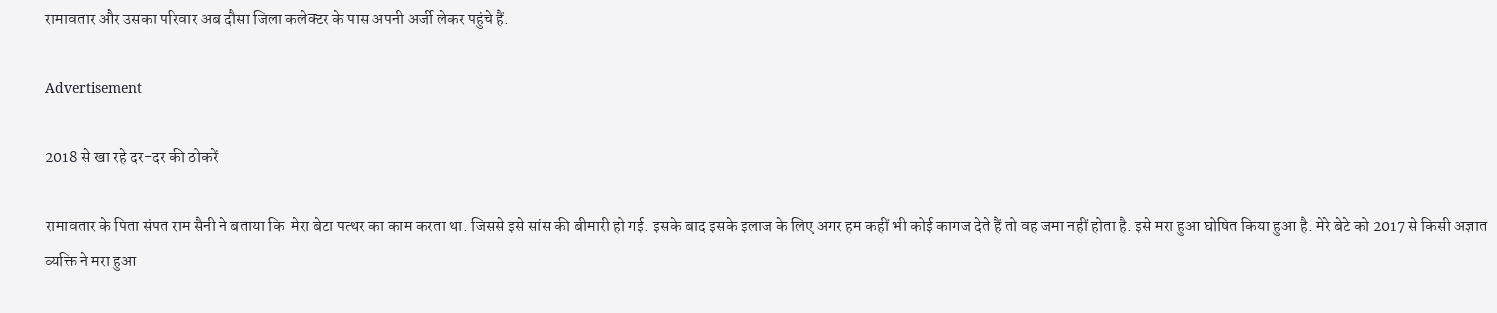रामावतार और उसका परिवार अब दौसा जिला कलेक्टर के पास अपनी अर्जी लेकर पहुंचे हैं.

Advertisement

2018 से खा रहे दर-दर की ठोकरें

रामावतार के पिता संपत राम सैनी ने बताया कि  मेरा बेटा पत्थर का काम करता था. जिससे इसे सांस की बीमारी हो गई. इसके बाद इसके इलाज के लिए अगर हम कहीं भी कोई कागज देते हैं तो वह जमा नहीं होता है. इसे मरा हुआ घोषित किया हुआ है. मेरे बेटे को 2017 से किसी अज्ञात व्यक्ति ने मरा हुआ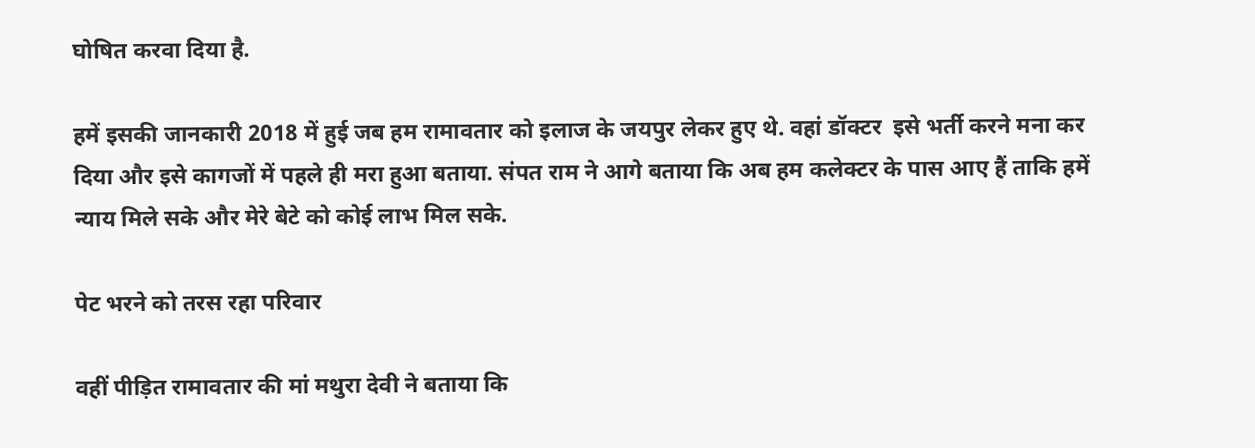घोषित करवा दिया है.

हमें इसकी जानकारी 2018 में हुई जब हम रामावतार को इलाज के जयपुर लेकर हुए थे. वहां डॉक्टर  इसे भर्ती करने मना कर दिया और इसे कागजों में पहले ही मरा हुआ बताया. संपत राम ने आगे बताया कि अब हम कलेक्टर के पास आए हैं ताकि हमें न्याय मिले सके और मेरे बेटे को कोई लाभ मिल सके.

पेट भरने को तरस रहा परिवार

वहीं पीड़ित रामावतार की मां मथुरा देवी ने बताया कि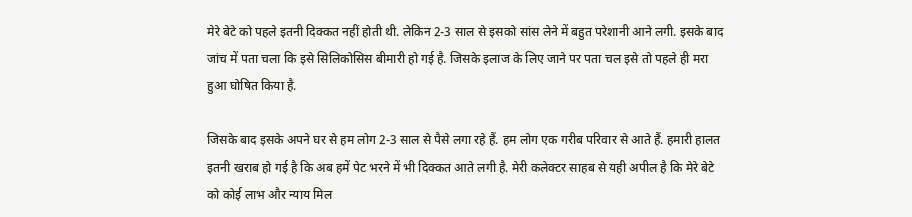मेरे बेटे को पहले इतनी दिक्कत नहीं होती थी. लेकिन 2-3 साल से इसको सांस लेने में बहुत परेशानी आने लगी. इसके बाद जांच में पता चला कि इसे सिलिकोसिस बीमारी हो गई है. जिसके इलाज के लिए जाने पर पता चल इसे तो पहले ही मरा हुआ घोषित किया है.

जिसके बाद इसके अपने घर से हम लोग 2-3 साल से पैसे लगा रहे हैं. हम लोग एक गरीब परिवार से आते हैं. हमारी हालत इतनी खराब हो गई है कि अब हमें पेट भरने में भी दिक्कत आते लगी है. मेरी कलेक्टर साहब से यही अपील है कि मेरे बेटे को कोई लाभ और न्याय मिल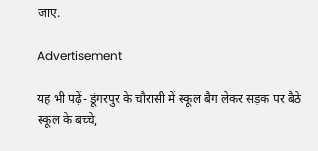जाए.

Advertisement

यह भी पढ़ें- डूंगरपुर के चौरासी में स्कूल बैग लेकर सड़क पर बैठे स्कूल के बच्चे,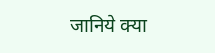जानिये क्या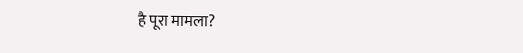है पूरा मामला?